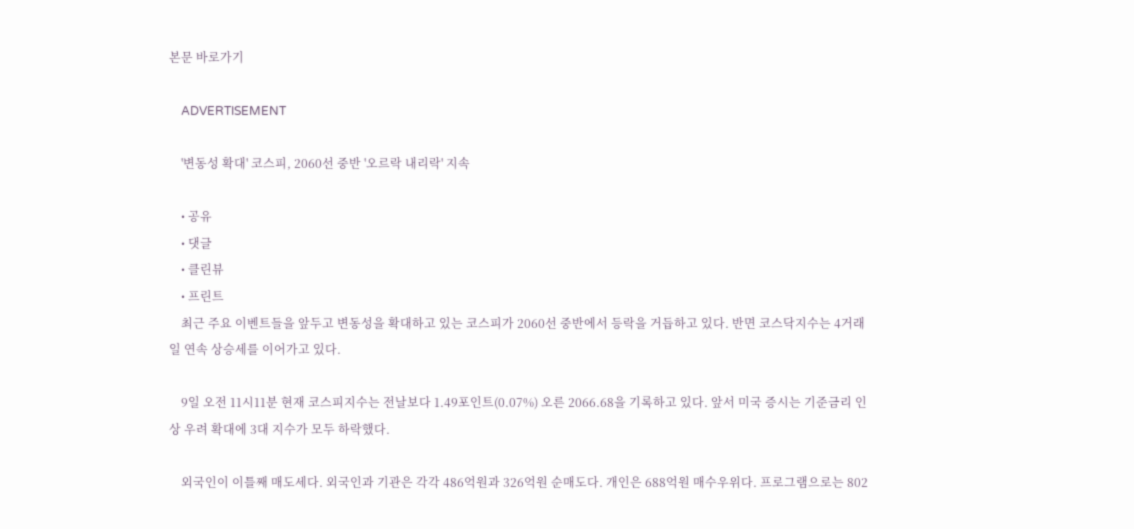본문 바로가기

    ADVERTISEMENT

    '변동성 확대' 코스피, 2060선 중반 '오르락 내리락' 지속

    • 공유
    • 댓글
    • 클린뷰
    • 프린트
    최근 주요 이벤트들을 앞두고 변동성을 확대하고 있는 코스피가 2060선 중반에서 등락을 거듭하고 있다. 반면 코스닥지수는 4거래일 연속 상승세를 이어가고 있다.

    9일 오전 11시11분 현재 코스피지수는 전날보다 1.49포인트(0.07%) 오른 2066.68을 기록하고 있다. 앞서 미국 증시는 기준금리 인상 우려 확대에 3대 지수가 모두 하락했다.

    외국인이 이틀째 매도세다. 외국인과 기관은 각각 486억원과 326억원 순매도다. 개인은 688억원 매수우위다. 프로그램으로는 802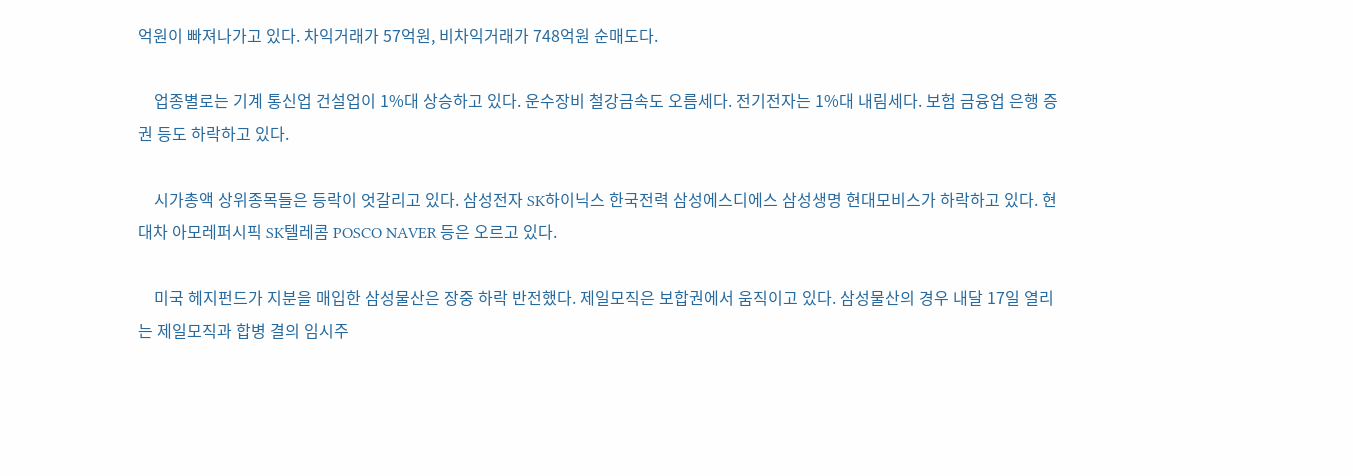억원이 빠져나가고 있다. 차익거래가 57억원, 비차익거래가 748억원 순매도다.

    업종별로는 기계 통신업 건설업이 1%대 상승하고 있다. 운수장비 철강금속도 오름세다. 전기전자는 1%대 내림세다. 보험 금융업 은행 증권 등도 하락하고 있다.

    시가총액 상위종목들은 등락이 엇갈리고 있다. 삼성전자 SK하이닉스 한국전력 삼성에스디에스 삼성생명 현대모비스가 하락하고 있다. 현대차 아모레퍼시픽 SK텔레콤 POSCO NAVER 등은 오르고 있다.

    미국 헤지펀드가 지분을 매입한 삼성물산은 장중 하락 반전했다. 제일모직은 보합권에서 움직이고 있다. 삼성물산의 경우 내달 17일 열리는 제일모직과 합병 결의 임시주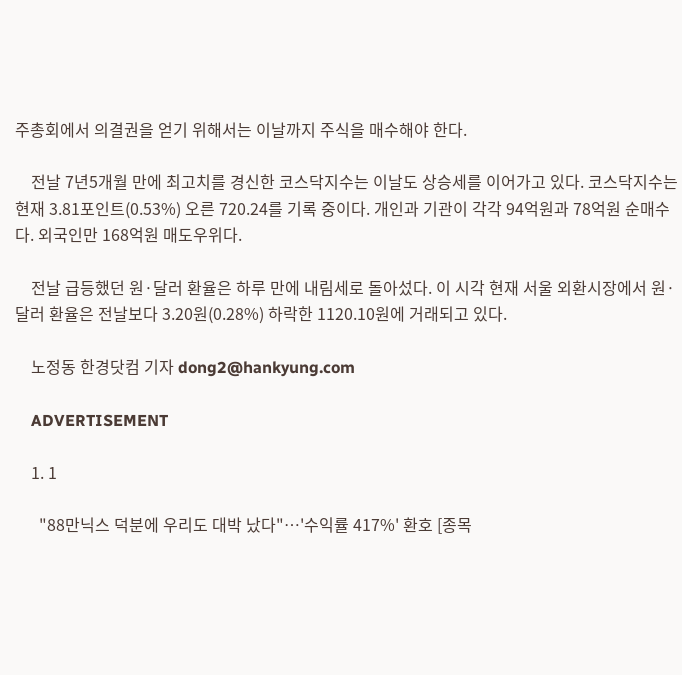주총회에서 의결권을 얻기 위해서는 이날까지 주식을 매수해야 한다.

    전날 7년5개월 만에 최고치를 경신한 코스닥지수는 이날도 상승세를 이어가고 있다. 코스닥지수는 현재 3.81포인트(0.53%) 오른 720.24를 기록 중이다. 개인과 기관이 각각 94억원과 78억원 순매수다. 외국인만 168억원 매도우위다.

    전날 급등했던 원·달러 환율은 하루 만에 내림세로 돌아섰다. 이 시각 현재 서울 외환시장에서 원·달러 환율은 전날보다 3.20원(0.28%) 하락한 1120.10원에 거래되고 있다.

    노정동 한경닷컴 기자 dong2@hankyung.com

    ADVERTISEMENT

    1. 1

      "88만닉스 덕분에 우리도 대박 났다"…'수익률 417%' 환호 [종목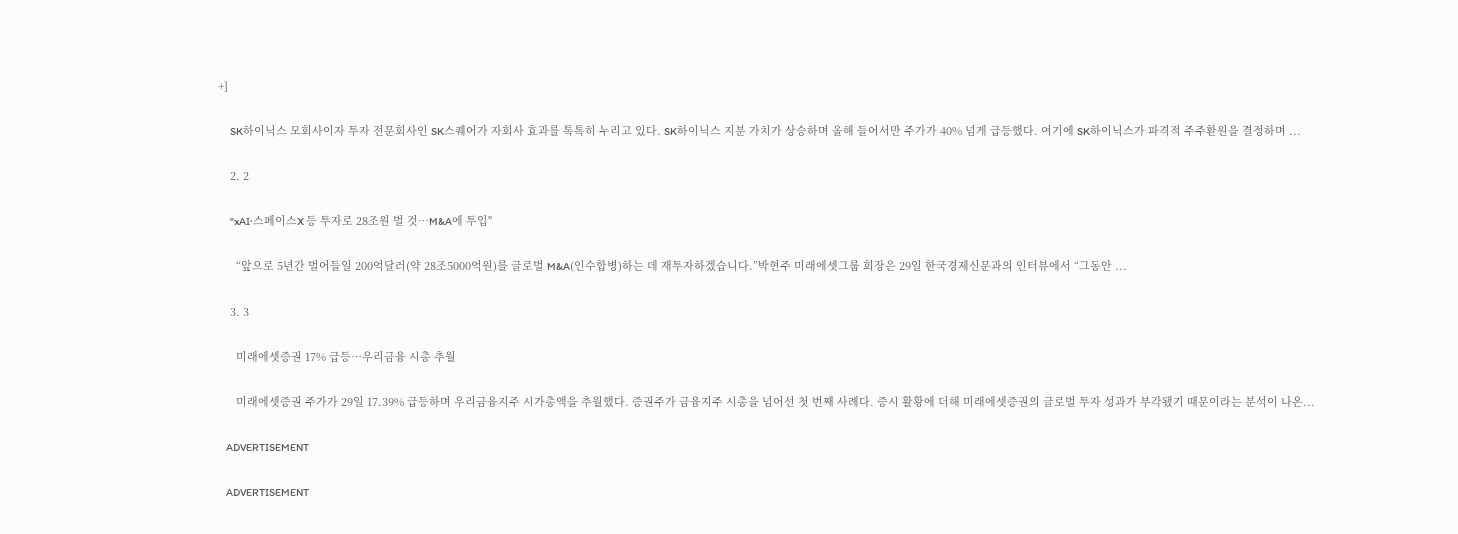+]

      SK하이닉스 모회사이자 투자 전문회사인 SK스퀘어가 자회사 효과를 톡톡히 누리고 있다. SK하이닉스 지분 가치가 상승하며 올해 들어서만 주가가 40% 넘게 급등했다. 여기에 SK하이닉스가 파격적 주주환원을 결정하며 ...

    2. 2

      "xAI·스페이스X 등 투자로 28조원 벌 것…M&A에 투입"

      “앞으로 5년간 벌어들일 200억달러(약 28조5000억원)를 글로벌 M&A(인수합병)하는 데 재투자하겠습니다.”박현주 미래에셋그룹 회장은 29일 한국경제신문과의 인터뷰에서 “그동안 ...

    3. 3

      미래에셋증권 17% 급등…우리금융 시총 추월

      미래에셋증권 주가가 29일 17.39% 급등하며 우리금융지주 시가총액을 추월했다. 증권주가 금융지주 시총을 넘어선 첫 번째 사례다. 증시 활황에 더해 미래에셋증권의 글로벌 투자 성과가 부각됐기 때문이라는 분석이 나온...

    ADVERTISEMENT

    ADVERTISEMENT